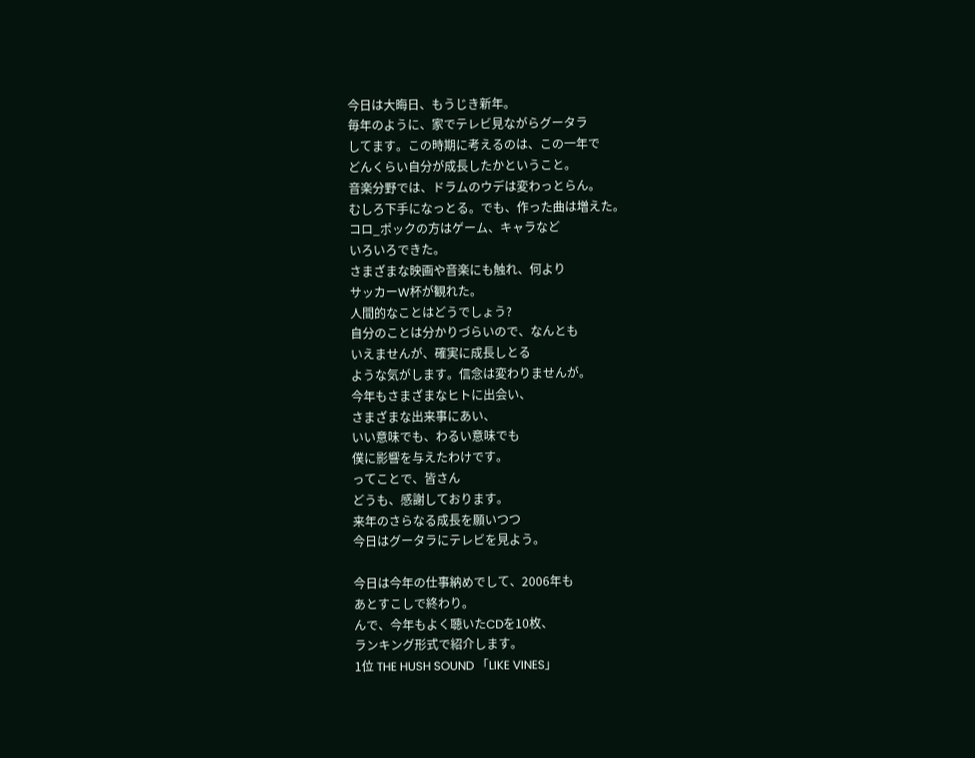今日は大晦日、もうじき新年。
毎年のように、家でテレビ見ながらグータラ
してます。この時期に考えるのは、この一年で
どんくらい自分が成長したかということ。
音楽分野では、ドラムのウデは変わっとらん。
むしろ下手になっとる。でも、作った曲は増えた。
コロ_ポックの方はゲーム、キャラなど
いろいろできた。
さまざまな映画や音楽にも触れ、何より
サッカーW杯が観れた。
人間的なことはどうでしょう?
自分のことは分かりづらいので、なんとも
いえませんが、確実に成長しとる
ような気がします。信念は変わりませんが。
今年もさまざまなヒトに出会い、
さまざまな出来事にあい、
いい意味でも、わるい意味でも
僕に影響を与えたわけです。
ってことで、皆さん
どうも、感謝しております。
来年のさらなる成長を願いつつ
今日はグータラにテレビを見よう。

今日は今年の仕事納めでして、2006年も
あとすこしで終わり。
んで、今年もよく聴いたCDを10枚、
ランキング形式で紹介します。
1位 THE HUSH SOUND 「LIKE VINES」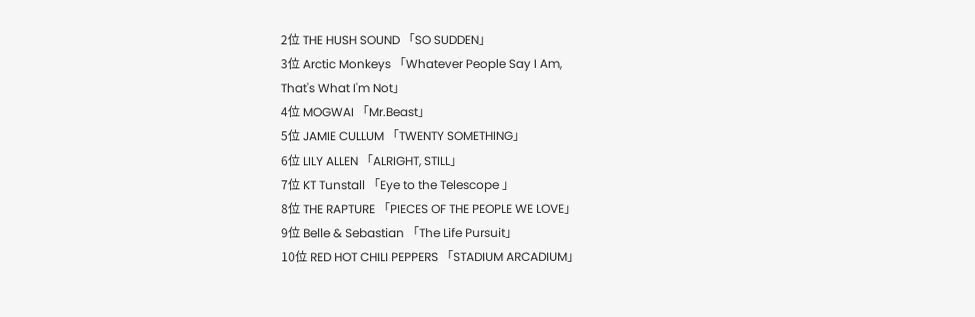2位 THE HUSH SOUND 「SO SUDDEN」
3位 Arctic Monkeys 「Whatever People Say I Am,
That's What I'm Not」
4位 MOGWAI 「Mr.Beast」
5位 JAMIE CULLUM 「TWENTY SOMETHING」
6位 LILY ALLEN 「ALRIGHT, STILL」
7位 KT Tunstall 「Eye to the Telescope 」
8位 THE RAPTURE 「PIECES OF THE PEOPLE WE LOVE」
9位 Belle & Sebastian 「The Life Pursuit」
10位 RED HOT CHILI PEPPERS 「STADIUM ARCADIUM」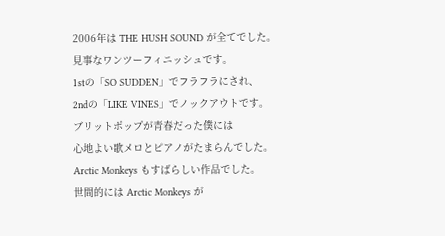2006年は THE HUSH SOUND が全てでした。
見事なワンツーフィニッシュです。
1stの「SO SUDDEN」でフラフラにされ、
2ndの「LIKE VINES」でノックアウトです。
ブリットポップが青春だった僕には
心地よい歌メロとピアノがたまらんでした。
Arctic Monkeys もすばらしい作品でした。
世間的には Arctic Monkeys が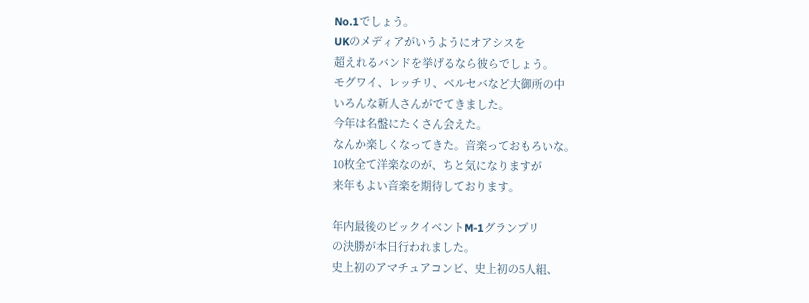No.1でしょう。
UKのメディアがいうようにオアシスを
超えれるバンドを挙げるなら彼らでしょう。
モグワイ、レッチリ、ベルセバなど大御所の中
いろんな新人さんがでてきました。
今年は名盤にたくさん会えた。
なんか楽しくなってきた。音楽っておもろいな。
10枚全て洋楽なのが、ちと気になりますが
来年もよい音楽を期待しております。

年内最後のビックイベントM-1グランプリ
の決勝が本日行われました。
史上初のアマチュアコンビ、史上初の5人組、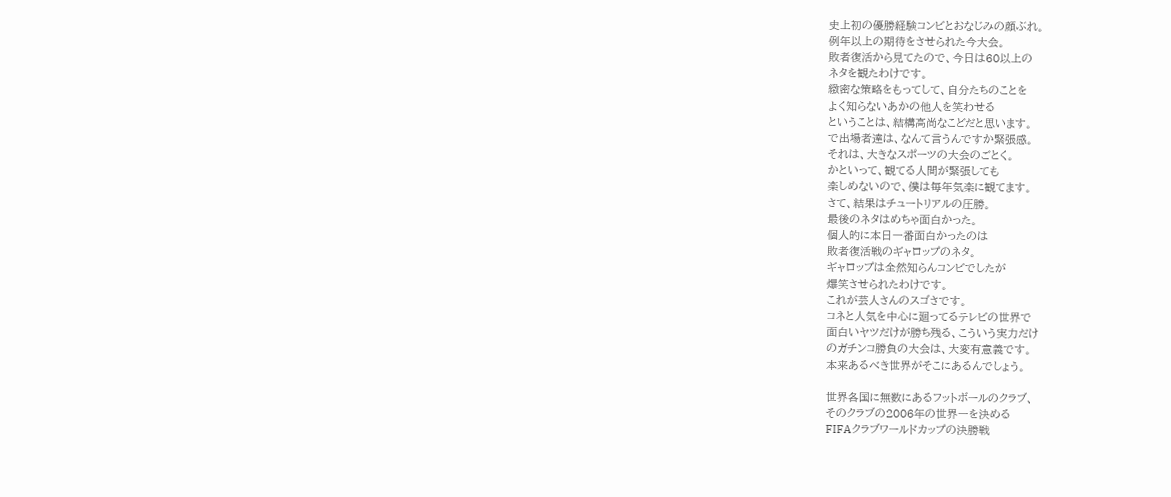史上初の優勝経験コンビとおなじみの顔ぶれ。
例年以上の期待をさせられた今大会。
敗者復活から見てたので、今日は60以上の
ネタを観たわけです。
緻密な策略をもってして、自分たちのことを
よく知らないあかの他人を笑わせる
ということは、結構高尚なこどだと思います。
で出場者達は、なんて言うんですか緊張感。
それは、大きなスポーツの大会のごとく。
かといって、観てる人間が緊張しても
楽しめないので、僕は毎年気楽に観てます。
さて、結果はチュートリアルの圧勝。
最後のネタはめちゃ面白かった。
個人的に本日一番面白かったのは
敗者復活戦のギャロップのネタ。
ギャロップは全然知らんコンビでしたが
爆笑させられたわけです。
これが芸人さんのスゴさです。
コネと人気を中心に廻ってるテレビの世界で
面白いヤツだけが勝ち残る、こういう実力だけ
のガチンコ勝負の大会は、大変有意義です。
本来あるべき世界がそこにあるんでしょう。

世界各国に無数にあるフットボールのクラブ、
そのクラブの2006年の世界一を決める
FIFAクラブワールドカップの決勝戦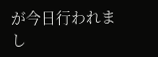が今日行われまし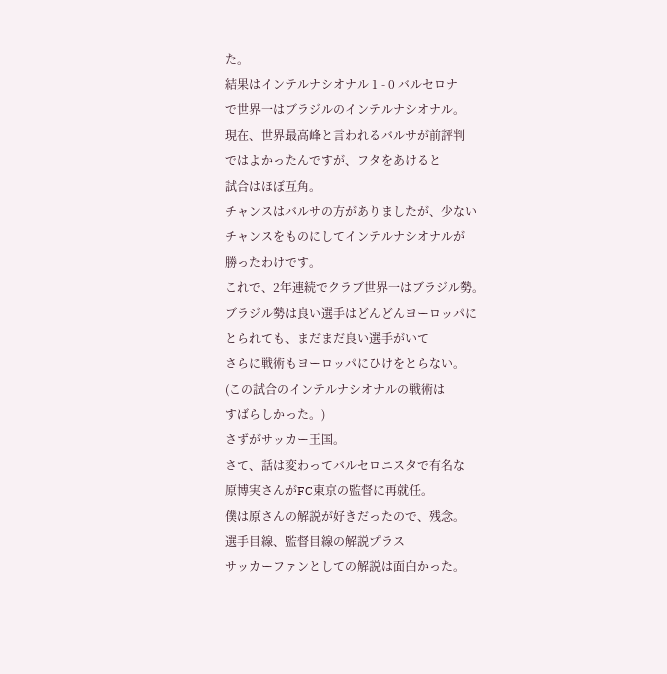た。
結果はインテルナシオナル 1 - 0 バルセロナ
で世界一はブラジルのインテルナシオナル。
現在、世界最高峰と言われるバルサが前評判
ではよかったんですが、フタをあけると
試合はほぼ互角。
チャンスはバルサの方がありましたが、少ない
チャンスをものにしてインテルナシオナルが
勝ったわけです。
これで、2年連続でクラブ世界一はブラジル勢。
ブラジル勢は良い選手はどんどんヨーロッパに
とられても、まだまだ良い選手がいて
さらに戦術もヨーロッパにひけをとらない。
(この試合のインテルナシオナルの戦術は
すばらしかった。)
さずがサッカー王国。
さて、話は変わってバルセロニスタで有名な
原博実さんがFC東京の監督に再就任。
僕は原さんの解説が好きだったので、残念。
選手目線、監督目線の解説プラス
サッカーファンとしての解説は面白かった。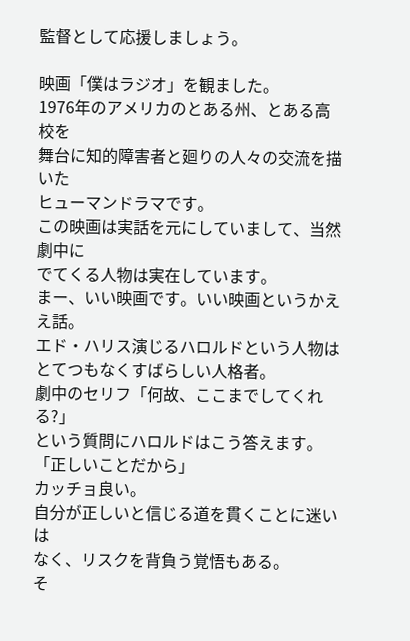監督として応援しましょう。

映画「僕はラジオ」を観ました。
1976年のアメリカのとある州、とある高校を
舞台に知的障害者と廻りの人々の交流を描いた
ヒューマンドラマです。
この映画は実話を元にしていまして、当然劇中に
でてくる人物は実在しています。
まー、いい映画です。いい映画というかええ話。
エド・ハリス演じるハロルドという人物は
とてつもなくすばらしい人格者。
劇中のセリフ「何故、ここまでしてくれる?」
という質問にハロルドはこう答えます。
「正しいことだから」
カッチョ良い。
自分が正しいと信じる道を貫くことに迷いは
なく、リスクを背負う覚悟もある。
そ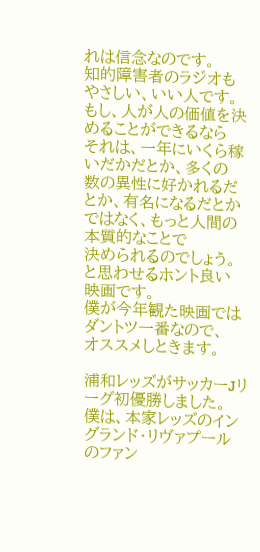れは信念なのです。
知的障害者のラジオもやさしい、いい人です。
もし、人が人の価値を決めることができるなら
それは、一年にいくら稼いだかだとか、多くの
数の異性に好かれるだとか、有名になるだとか
ではなく、もっと人間の本質的なことで
決められるのでしょう。と思わせるホント良い
映画です。
僕が今年観た映画ではダントツ一番なので、
オススメしときます。

浦和レッズがサッカーJリーグ初優勝しました。
僕は、本家レッズのイングランド・リヴァプール
のファン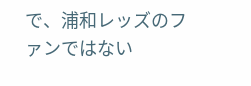で、浦和レッズのファンではない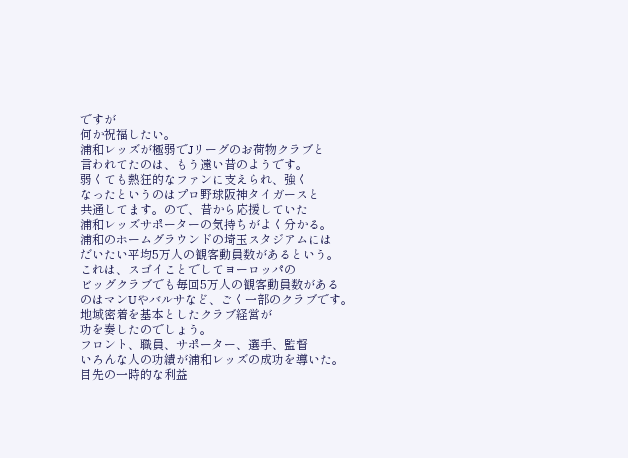ですが
何か祝福したい。
浦和レッズが極弱でJリーグのお荷物クラブと
言われてたのは、もう遠い昔のようです。
弱くても熱狂的なファンに支えられ、強く
なったというのはプロ野球阪神タイガースと
共通してます。ので、昔から応援していた
浦和レッズサポーターの気持ちがよく分かる。
浦和のホームグラウンドの埼玉スタジアムには
だいたい平均5万人の観客動員数があるという。
これは、スゴイことでしてヨーロッパの
ビッグクラブでも毎回5万人の観客動員数がある
のはマンUやバルサなど、ごく一部のクラブです。
地域密着を基本としたクラブ経営が
功を奏したのでしょう。
フロント、職員、サポーター、選手、監督
いろんな人の功績が浦和レッズの成功を導いた。
目先の一時的な利益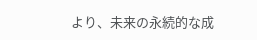より、未来の永続的な成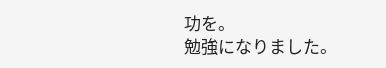功を。
勉強になりました。